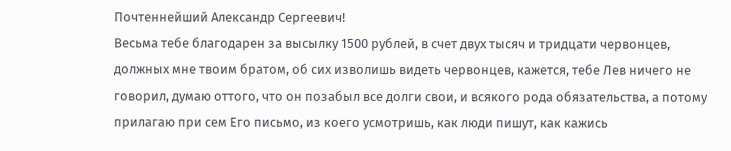Почтеннейший Александр Сергеевич!
Весьма тебе благодарен за высылку 1500 рублей, в счет двух тысяч и тридцати червонцев, должных мне твоим братом, об сих изволишь видеть червонцев, кажется, тебе Лев ничего не говорил, думаю оттого, что он позабыл все долги свои, и всякого рода обязательства, а потому прилагаю при сем Его письмо, из коего усмотришь, как люди пишут, как кажись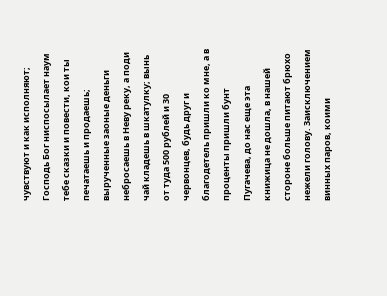чувствуют и как исполняют; Господь Бог ниспосылает наум тебе сказки и повести, кои ты печатаешь и продаешь; вырученные заоные деньги небросаешь в Неву реку, а поди чай кладешь в шкатулку; вынь от туда 500 рублей и 30 червонцев, будь друг и благодетель пришли ко мне, а в проценты пришли бунт Пугачева, до нас еще эта книжица не дошла, в нашей стороне больше питают брюхо нежели голову. Заисключением винных паров, коими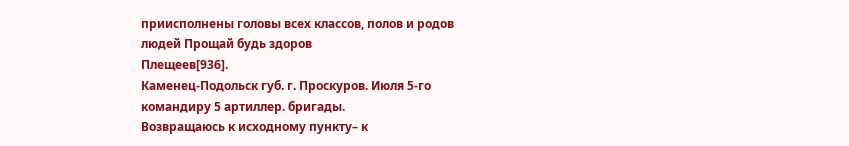приисполнены головы всех классов, полов и родов людей Прощай будь здоров
Плещеев[936].
Каменец-Подольск губ. г. Проскуров. Июля 5-го командиру 5 артиллер. бригады.
Возвращаюсь к исходному пункту– к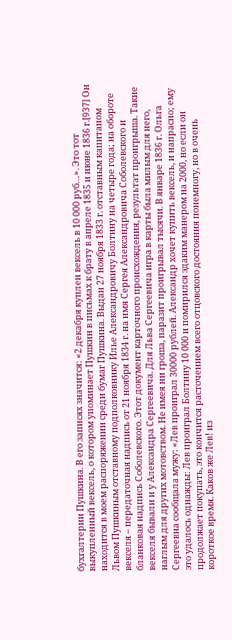бухгалтерии Пушкина. В его записях значится: «2 декабря куплен вексель в 10 000 руб…». Это тот выкупленный вексель, о котором упоминает Пушкин в письмах к брату в апреле 1835 и июне 1836 г.[937] Он находится в моем распоряжении среди бумаг Пушкина. Выдан 27 ноября 1833 г. отставным капитаном Львом Пушкиным отставному подполковнику Илье Александровичу Болтину на четыре года; на обороте векселя – передаточная надпись от 21 ноября 1834 г. на имя Сергея Александровича Соболевского и бланковая надпись Соболевского. Этот документ карточного происхождения, результат проигрыша. Такие векселя бывали и у Александра Сергеевича. Для Льва Сергеевича игра в карты была милым для него, наглым для других мотовством. Не имея ни гроша, паразит проигрывал тысячи. В январе 1836 г. Ольга Сергеевна сообщала мужу: «Лев проиграл 30000 рублей. Александр хочет купить вексель, и напрасно; ему это удалось однажды: Лев проиграл Болтину 10 000 и помирился эдаким манером на 2000, но если он продолжает покупать, это кончится расточением всего отцовского достояния понемногу, но в очень короткое время. Каков же Лев! из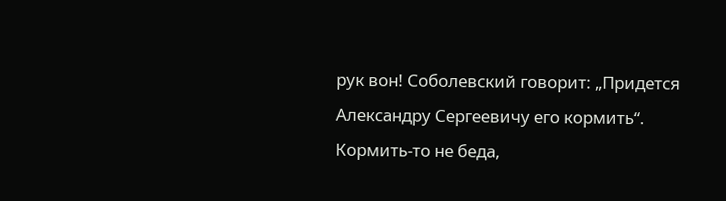рук вон! Соболевский говорит: „Придется Александру Сергеевичу его кормить“. Кормить-то не беда,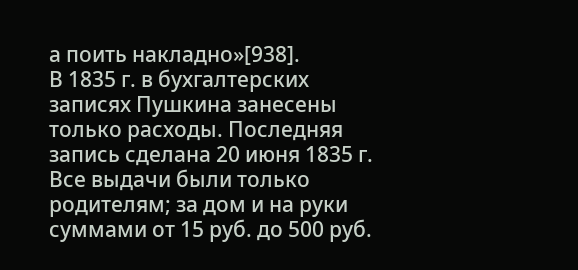а поить накладно»[938].
В 1835 г. в бухгалтерских записях Пушкина занесены только расходы. Последняя запись сделана 20 июня 1835 г. Все выдачи были только родителям; за дом и на руки суммами от 15 руб. до 500 руб.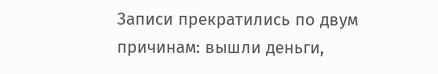Записи прекратились по двум причинам: вышли деньги,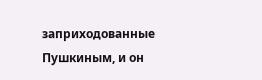заприходованные Пушкиным, и он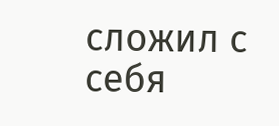сложил с себя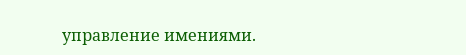управление имениями.